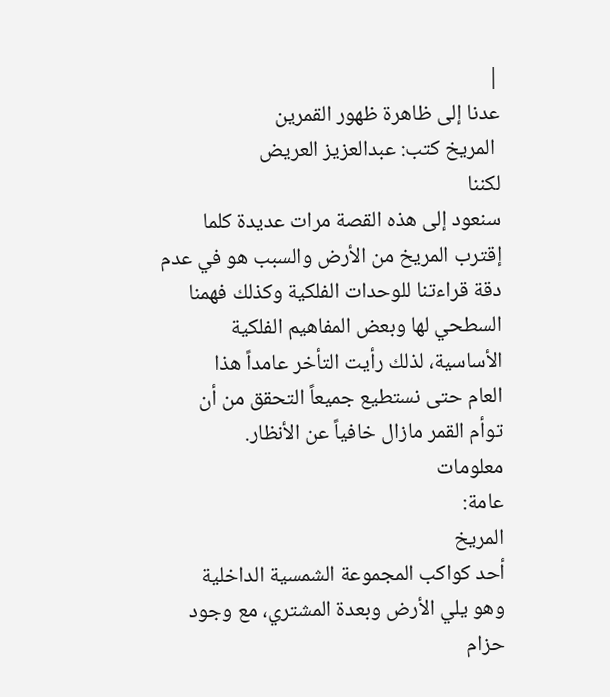|
عدنا إلى ظاهرة ظهور القمرين
 المريخ كتب: عبدالعزيز العريض
لكننا
سنعود إلى هذه القصة مرات عديدة كلما
إقترب المريخ من الأرض والسبب هو في عدم
دقة قراءتنا للوحدات الفلكية وكذلك فهمنا
السطحي لها وبعض المفاهيم الفلكية
الأساسية، لذلك رأيت التأخر عامداً هذا
العام حتى نستطيع جميعاً التحقق من أن
توأم القمر مازال خافياً عن الأنظار.
معلومات
عامة:
المريخ
أحد كواكب المجموعة الشمسية الداخلية
وهو يلي الأرض وبعدة المشتري، مع وجود
حزام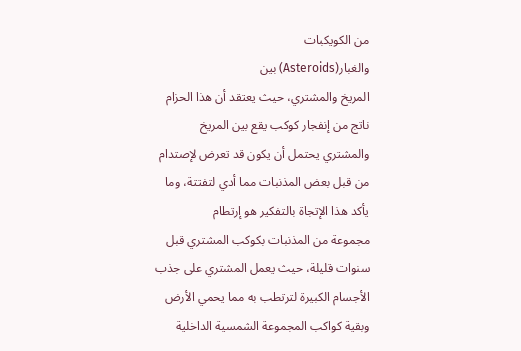من الكويكبات
والغبار(Asteroids) بين
المريخ والمشتري، حيث يعتقد أن هذا الحزام
ناتج من إنفجار كوكب يقع بين المريخ
والمشتري يحتمل أن يكون قد تعرض لإصتدام
من قبل بعض المذنبات مما أدي لتفتتة، وما
يأكد هذا الإتجاة بالتفكير هو إرتطام
مجموعة من المذنبات بكوكب المشتري قبل
سنوات قليلة، حيث يعمل المشتري على جذب
الأجسام الكبيرة لترتطب به مما يحمي الأرض
وبقية كواكب المجموعة الشمسية الداخلية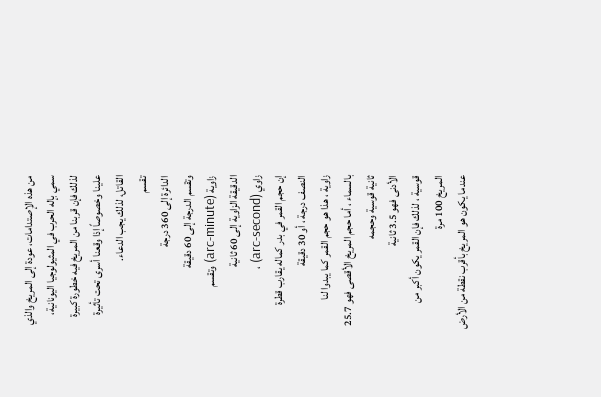من هذه الإصتدامات، عودة إلى المريخ والذي
سمي بإله الحرب في المثيولوجيا اليونانية،
لذلك فإن قربنا من المريخ فيه خطورة كبيرة
علينا وخصوصاً إذا وقعنا أسرى تحت تأثيرة
القاتل، لذلك يجب الدعاء.
تقسم
الدائرة إلى 360 درجة
وتقسم الدرجة إلى 60 دقيقة
زاوية (arc-minute) وتقسم
الدقيقة الزاوية إلى 60 ثانية
زاوي (arc-second) ،
إن حجم القمر في بدر كماله يقارب قطرة
النصف درجة ، أو 30 دقيقة
زاوية ، هذا هو حجم القمر كما يبدوا لنا
بالسماء ، أما حجم المريخ الأقصى فهو 25.7
ثانية قوسية وحجمه
الأدنى فهو 3.5 ثانية
قوسية ، لذلك فإن القمر يكون أكبر من
المريخ 100 مرة
عندما يكون هو المريخ بأقرب نقطة من الأرض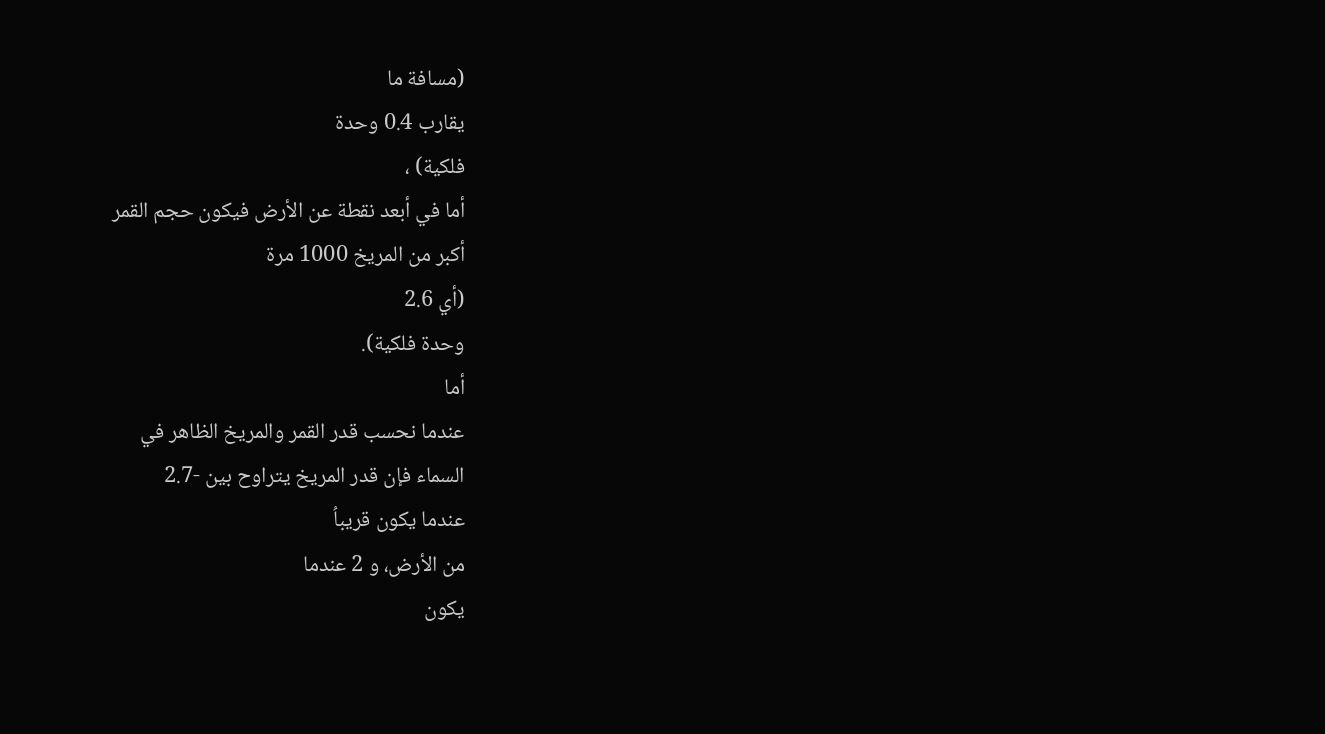(مسافة ما
يقارب 0.4 وحدة
فلكية) ،
أما في أبعد نقطة عن الأرض فيكون حجم القمر
أكبر من المريخ 1000 مرة
(أي 2.6
وحدة فلكية).
أما
عندما نحسب قدر القمر والمريخ الظاهر في
السماء فإن قدر المريخ يتراوح بين -2.7
عندما يكون قريباُ
من الأرض، و 2 عندما
يكون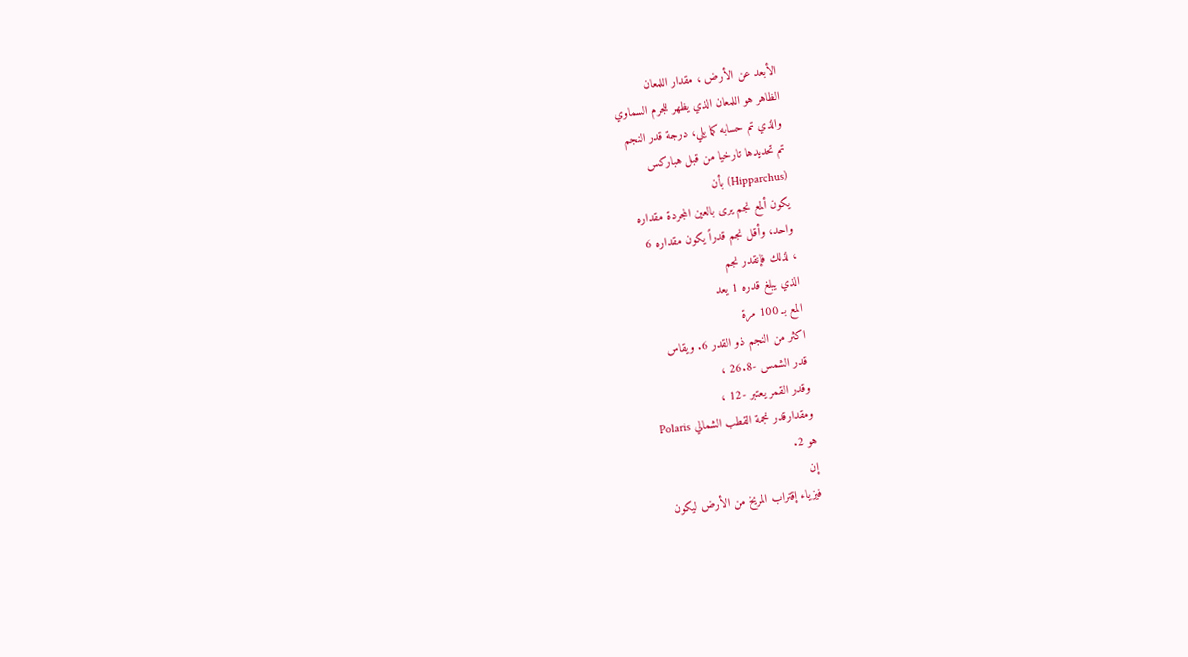الأبعد عن الأرض ، مقدار اللمعان
الظاهر هو اللمعان الذي يظهر للجرم السماوي
والذي تم حسابه كما يلي، درجة قدر النجم
تم تحديدها تارخيا من قبل هباركس
(Hipparchus) بأن
يكون ألمع نجم يرى بالعين المجردة مقداره
واحد، وأقل نجم قدراً يكون مقداره 6
، لذلك فإنقدر نجم
الذي يبلغ قدره 1 يعد
المع بـ 100 مرة
اكثر من النجم ذو القدر 6. ويقاس
قدر الشمس -26.8 ،
وقدر القمر يعتبر -12 ،
ومقدارقدر نجمة القطب الشمالي Polaris
هو 2.
إن
فيزياء إقتراب المريخ من الأرض ليكون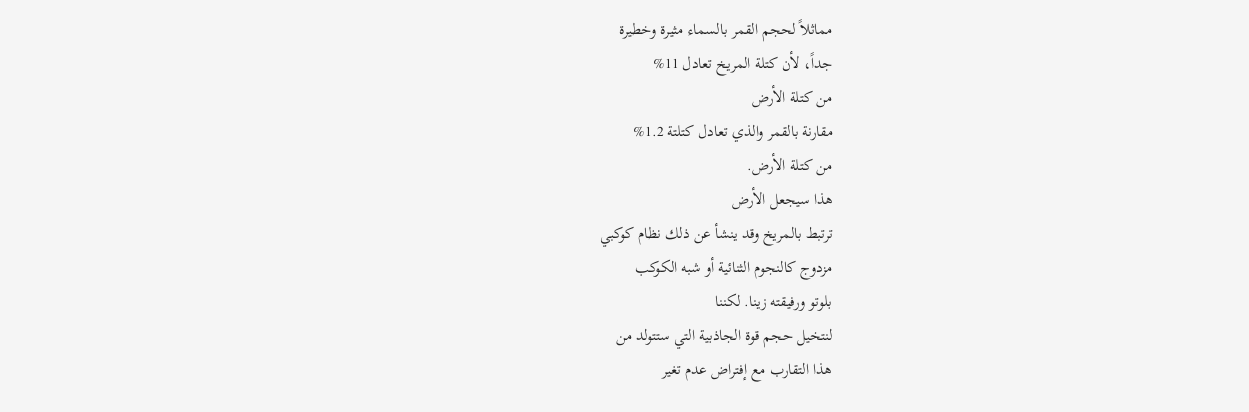مماثلاً لحجم القمر بالسماء مثيرة وخطيرة
جداً، لأن كتلة المريخ تعادل 11%
من كتلة الأرض
مقارنة بالقمر والذي تعادل كتلتة 1.2%
من كتلة الأرض.
هذا سيجعل الأرض
ترتبط بالمريخ وقد ينشأ عن ذلك نظام كوكبي
مزدوج كالنجوم الثنائية أو شبه الكوكب
بلوتو ورفيقته زينا. لكننا
لنتخيل حجم قوة الجاذبية التي ستتولد من
هذا التقارب مع إفتراض عدم تغير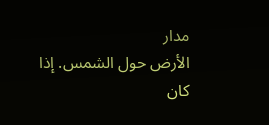مدار
الأرض حول الشمس. إذا
كان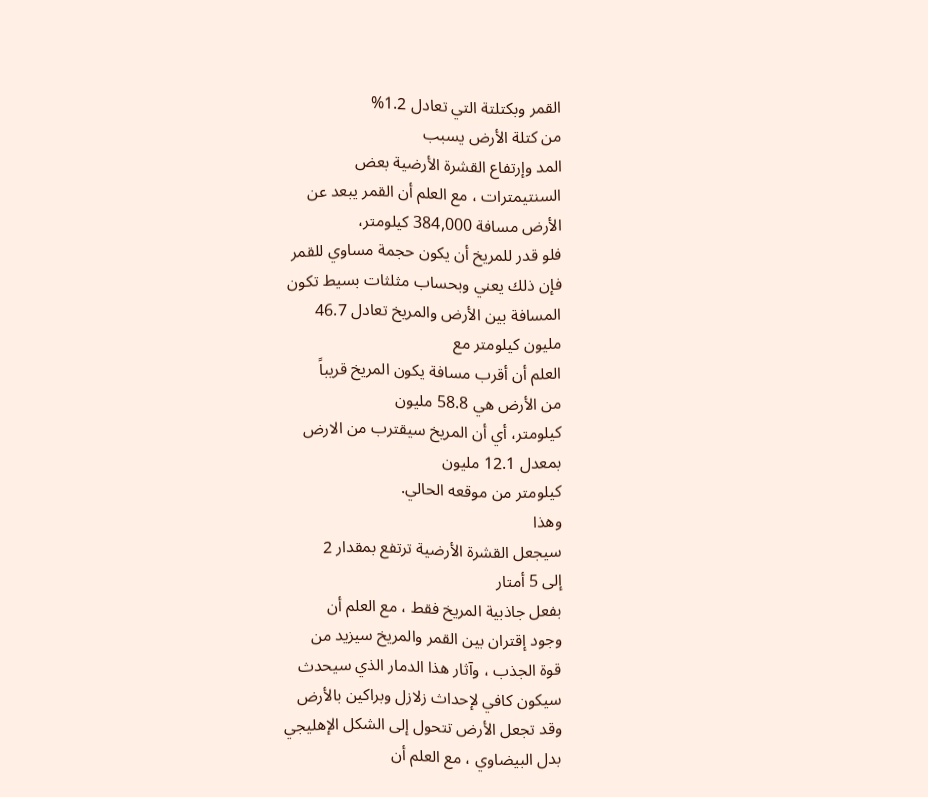القمر وبكتلتة التي تعادل 1.2%
من كتلة الأرض يسبب
المد وإرتفاع القشرة الأرضية بعض
السنتيمترات ، مع العلم أن القمر يبعد عن
الأرض مسافة 384,000 كيلومتر،
فلو قدر للمريخ أن يكون حجمة مساوي للقمر
فإن ذلك يعني وبحساب مثلثات بسيط تكون
المسافة بين الأرض والمريخ تعادل 46.7
مليون كيلومتر مع
العلم أن أقرب مسافة يكون المريخ قريباً
من الأرض هي 58.8 مليون
كيلومتر، أي أن المريخ سيقترب من الارض
بمعدل 12.1 مليون
كيلومتر من موقعه الحالي.
وهذا
سيجعل القشرة الأرضية ترتفع بمقدار 2
إلى 5 أمتار
بفعل جاذبية المريخ فقط ، مع العلم أن
وجود إقتران بين القمر والمريخ سيزيد من
قوة الجذب ، وآثار هذا الدمار الذي سيحدث
سيكون كافي لإحداث زلازل وبراكين بالأرض
وقد تجعل الأرض تتحول إلى الشكل الإهليجي
بدل البيضاوي ، مع العلم أن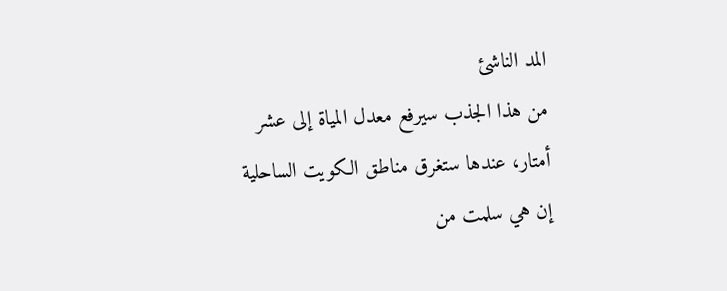المد الناشئ
من هذا الجذب سيرفع معدل المياة إلى عشر
أمتار، عندها ستغرق مناطق الكويت الساحلية
إن هي سلمت من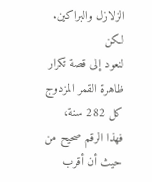الزلازل والبراكين.
لكن
لنعود إلى قصة تكرار ظاهرة القمر المزدوج
كل 282 سنة،
فهذا الرقم صحيح من حيث أن أقرب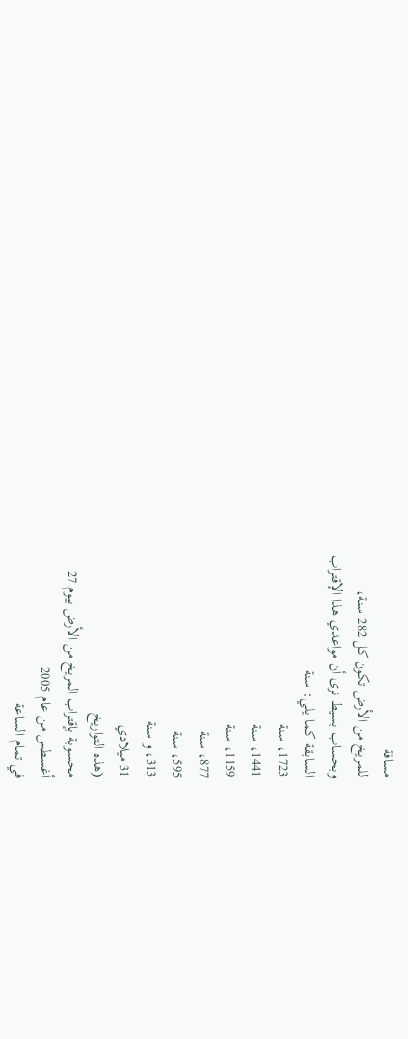مسافة
للمريخ من الأرض تكون كل 282 سنة،
وبحساب بسيط نرى أن مواعدي هذا الإقتراب
السابقة كما يلي: سنة
1723، سنة
1441، سنة
1159، سنة
877، سنة
595، سنة
313، و سنة
31 ميلادي
(هذه التواريخ
محسوبة بإقتراب المريخ من الأرض بيوم 27
أغسطس من عام 2005
في تمام الساعة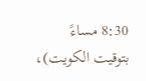8:30 مساءً
بتوقيت الكويت)،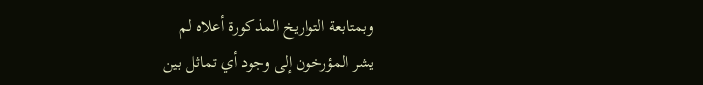وبمتابعة التواريخ المذكورة أعلاه لم
يشر المؤرخون إلى وجود أي تماثل بين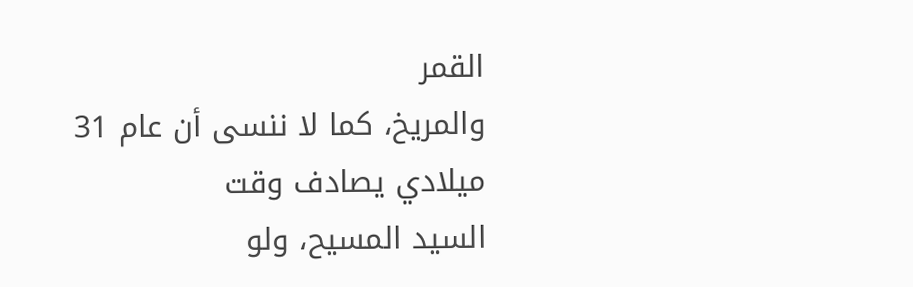القمر
والمريخ، كما لا ننسى أن عام 31
ميلادي يصادف وقت
السيد المسيح، ولو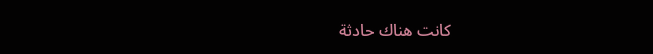كانت هناك حادثة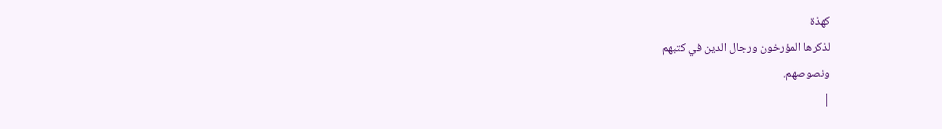كهذة
لذكرها المؤرخون ورجال الدين في كتبهم
ونصوصهم.
|